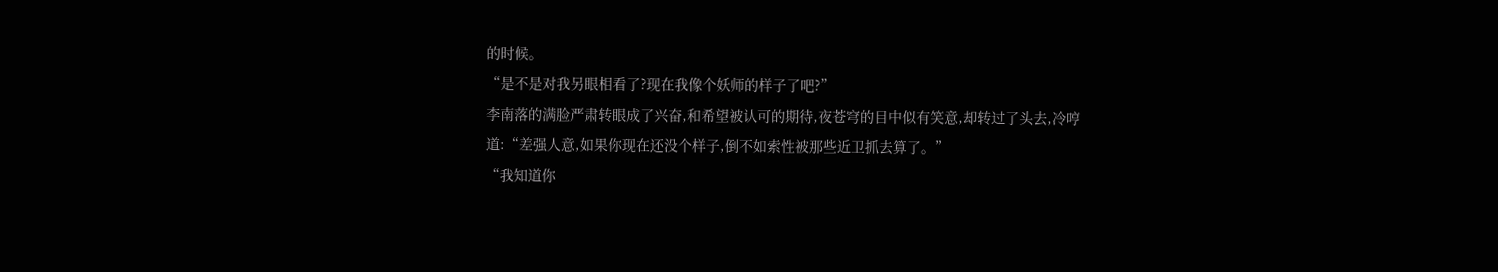的时候。
“是不是对我另眼相看了?现在我像个妖师的样子了吧?”
李南落的满脸严肃转眼成了兴奋,和希望被认可的期待,夜苍穹的目中似有笑意,却转过了头去,冷哼道:“差强人意,如果你现在还没个样子,倒不如索性被那些近卫抓去算了。”
“我知道你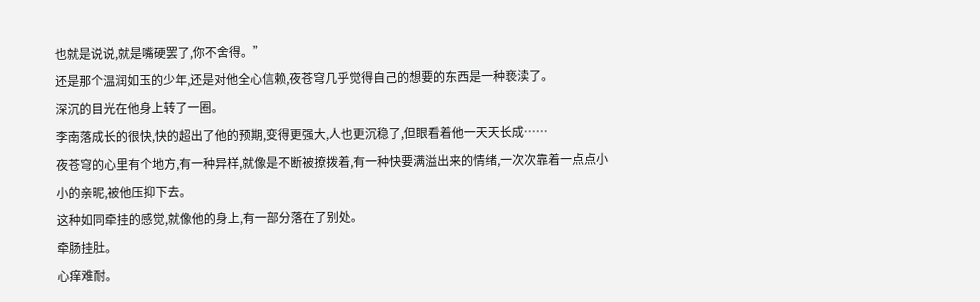也就是说说,就是嘴硬罢了,你不舍得。”
还是那个温润如玉的少年,还是对他全心信赖,夜苍穹几乎觉得自己的想要的东西是一种亵渎了。
深沉的目光在他身上转了一圈。
李南落成长的很快,快的超出了他的预期,变得更强大,人也更沉稳了,但眼看着他一天天长成……
夜苍穹的心里有个地方,有一种异样,就像是不断被撩拨着,有一种快要满溢出来的情绪,一次次靠着一点点小小的亲昵,被他压抑下去。
这种如同牵挂的感觉,就像他的身上,有一部分落在了别处。
牵肠挂肚。
心痒难耐。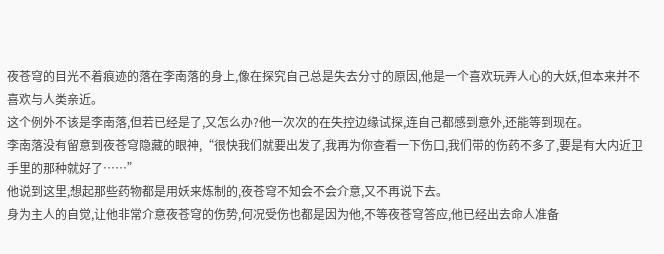夜苍穹的目光不着痕迹的落在李南落的身上,像在探究自己总是失去分寸的原因,他是一个喜欢玩弄人心的大妖,但本来并不喜欢与人类亲近。
这个例外不该是李南落,但若已经是了,又怎么办?他一次次的在失控边缘试探,连自己都感到意外,还能等到现在。
李南落没有留意到夜苍穹隐藏的眼神,“很快我们就要出发了,我再为你查看一下伤口,我们带的伤药不多了,要是有大内近卫手里的那种就好了……”
他说到这里,想起那些药物都是用妖来炼制的,夜苍穹不知会不会介意,又不再说下去。
身为主人的自觉,让他非常介意夜苍穹的伤势,何况受伤也都是因为他,不等夜苍穹答应,他已经出去命人准备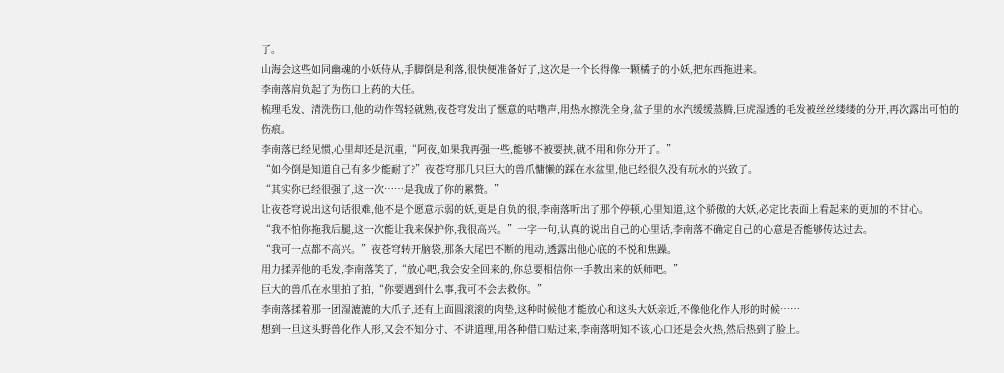了。
山海会这些如同幽魂的小妖侍从,手脚倒是利落,很快便准备好了,这次是一个长得像一颗橘子的小妖,把东西拖进来。
李南落肩负起了为伤口上药的大任。
梳理毛发、清洗伤口,他的动作驾轻就熟,夜苍穹发出了惬意的咕噜声,用热水擦洗全身,盆子里的水汽缓缓蒸腾,巨虎湿透的毛发被丝丝缕缕的分开,再次露出可怕的伤痕。
李南落已经见惯,心里却还是沉重,“阿夜,如果我再强一些,能够不被要挟,就不用和你分开了。”
“如今倒是知道自己有多少能耐了?”夜苍穹那几只巨大的兽爪慵懒的踩在水盆里,他已经很久没有玩水的兴致了。
“其实你已经很强了,这一次……是我成了你的累赘。”
让夜苍穹说出这句话很难,他不是个愿意示弱的妖,更是自负的很,李南落听出了那个停顿,心里知道,这个骄傲的大妖,必定比表面上看起来的更加的不甘心。
“我不怕你拖我后腿,这一次能让我来保护你,我很高兴。”一字一句,认真的说出自己的心里话,李南落不确定自己的心意是否能够传达过去。
“我可一点都不高兴。”夜苍穹转开脑袋,那条大尾巴不断的甩动,透露出他心底的不悦和焦躁。
用力揉弄他的毛发,李南落笑了,“放心吧,我会安全回来的,你总要相信你一手教出来的妖师吧。”
巨大的兽爪在水里拍了拍,“你要遇到什么事,我可不会去救你。”
李南落揉着那一团湿漉漉的大爪子,还有上面圆滚滚的肉垫,这种时候他才能放心和这头大妖亲近,不像他化作人形的时候……
想到一旦这头野兽化作人形,又会不知分寸、不讲道理,用各种借口贴过来,李南落明知不该,心口还是会火热,然后热到了脸上。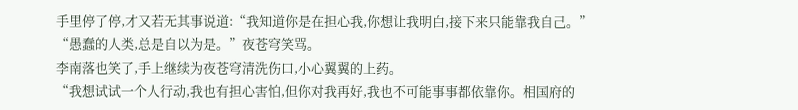手里停了停,才又若无其事说道:“我知道你是在担心我,你想让我明白,接下来只能靠我自己。”
“愚蠢的人类,总是自以为是。”夜苍穹笑骂。
李南落也笑了,手上继续为夜苍穹清洗伤口,小心翼翼的上药。
“我想试试一个人行动,我也有担心害怕,但你对我再好,我也不可能事事都依靠你。相国府的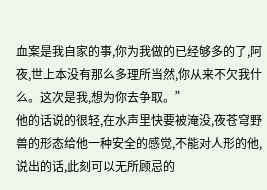血案是我自家的事,你为我做的已经够多的了,阿夜,世上本没有那么多理所当然,你从来不欠我什么。这次是我,想为你去争取。”
他的话说的很轻,在水声里快要被淹没,夜苍穹野兽的形态给他一种安全的感觉,不能对人形的他,说出的话,此刻可以无所顾忌的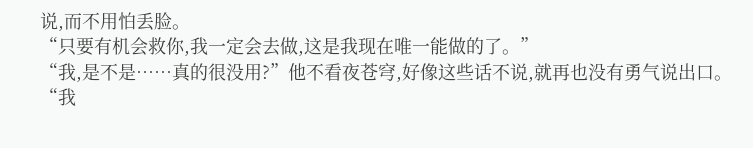说,而不用怕丢脸。
“只要有机会救你,我一定会去做,这是我现在唯一能做的了。”
“我,是不是……真的很没用?”他不看夜苍穹,好像这些话不说,就再也没有勇气说出口。
“我